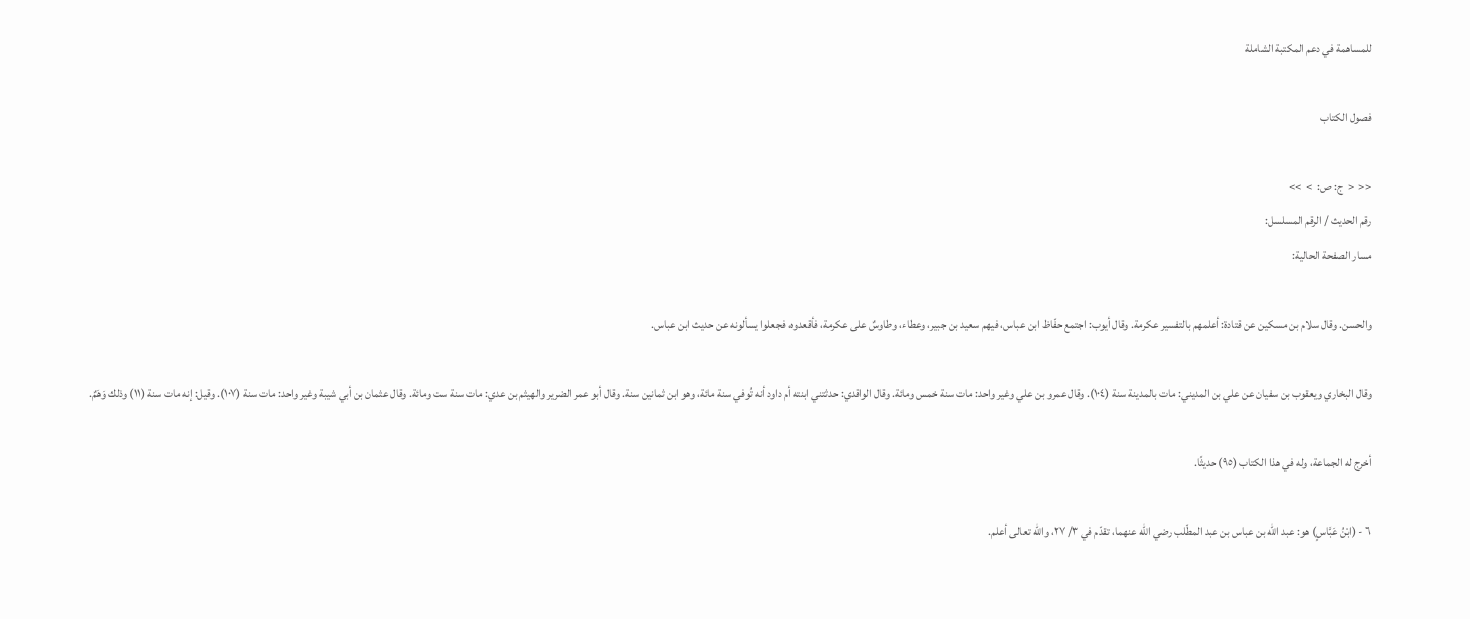للمساهمة في دعم المكتبة الشاملة

فصول الكتاب

<<  <  ج: ص:  >  >>
رقم الحديث / الرقم المسلسل:
مسار الصفحة الحالية:

والحسن. وقال سلام بن مسكين عن قتادة: أعلمهم بالتفسير عكرمة. وقال أيوب: اجتمع حفّاظ ابن عباس، فيهم سعيد بن جبير، وعطاء، وطاوسٌ على عكرمة، فأقعدوه، فجعلوا يسألونه عن حديث ابن عباس.

وقال البخاري ويعقوب بن سفيان عن علي بن المديني: مات بالمدينة سنة (١٠٤). وقال عمرو بن علي وغير واحد: مات سنة خمس ومائة. وقال الواقدي: حدثتني ابنته أم داود أنه تُوفي سنة مائة، وهو ابن ثمانين سنة. وقال أبو عمر الضرير والهيثم بن عدي: مات سنة ست ومائة. وقال عثمان بن أبي شيبة وغير واحد: مات سنة (١٠٧). وقيل: إنه مات سنة (١١) وذلك وَهَمٌ.

أخرج له الجماعة، وله في هذا الكتاب (٩٥) حديثًا.

٦ - (ابْنُ عَبَّاسٍ) هو: عبد الله بن عباس بن عبد المطّلب رضي الله عنهما، تقدّم في ٣/ ٢٧، والله تعالى أعلم.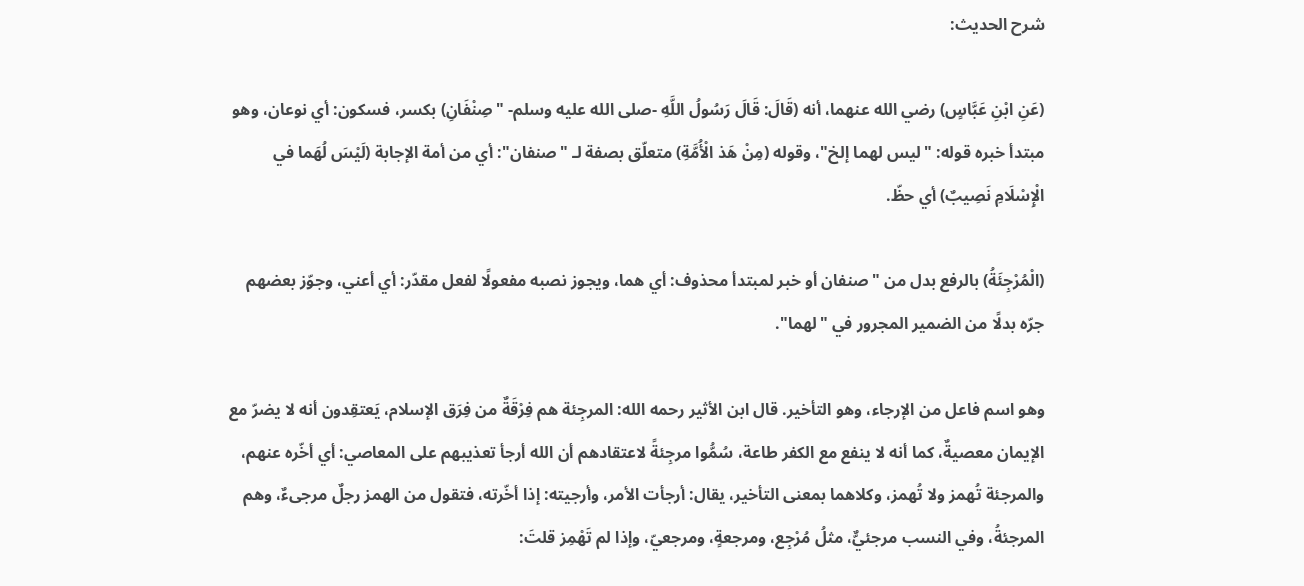شرح الحديث:

(عَنِ ابْنِ عَبَّاسٍ) رضي الله عنهما، أنه (قَالَ: قَالَ رَسُولُ اللَّهِ -صلى الله عليه وسلم- "صِنْفَانِ) بكسر، فسكون: أي نوعان، وهو مبتدأ خبره قوله: "ليس لهما إلخ"، وقوله (مِنْ هَذ الْأُمَّةِ) متعلّق بصفة لـ "صنفان": أي من أمة الإجابة (لَيْسَ لُهَما في الْإِسْلَامِ نَصِيبٌ) أي حظّ.

(الْمُرْجِئَةُ) بالرفع بدل من "صنفان أو خبر لمبتدأ محذوف: أي هما، ويجوز نصبه مفعولًا لفعل مقدّر: أي أعني، وجوّز بعضهم جرّه بدلًا من الضمير المجرور في "لهما".

وهو اسم فاعل من الإرجاء، وهو التأخير. قال ابن الأثير رحمه الله: المرجِئة هم فِرْقَةٌ من فِرَق الإسلام، يَعتقِدون أنه لا يضرّ مع الإيمان معصيةٌ، كما أنه لا ينفع مع الكفر طاعة، سُمُّوا مرجِئةً لاعتقادهم أن الله أرجأ تعذيبهم على المعاصي: أي أخّره عنهم، والمرجئة تُهمز ولا تُهمز، وكلاهما بمعنى التأخير، يقال: أرجأت الأمر، وأرجيته: إذا أخّرته، فتقول من الهمز رجلٌ مرجىءٌ، وهم المرجئةُ، وفي النسب مرجئيٌّ، مثلُ مُرْجِع، ومرجعةٍ، ومرجعيّ، وإذا لم تَهْمِز قلتَ: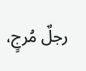رجلٌ مُرجٍ،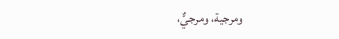ومرجية، ومرجيٌّ،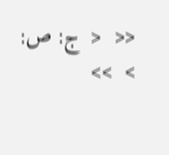<<  <  ج: ص:  >  >>